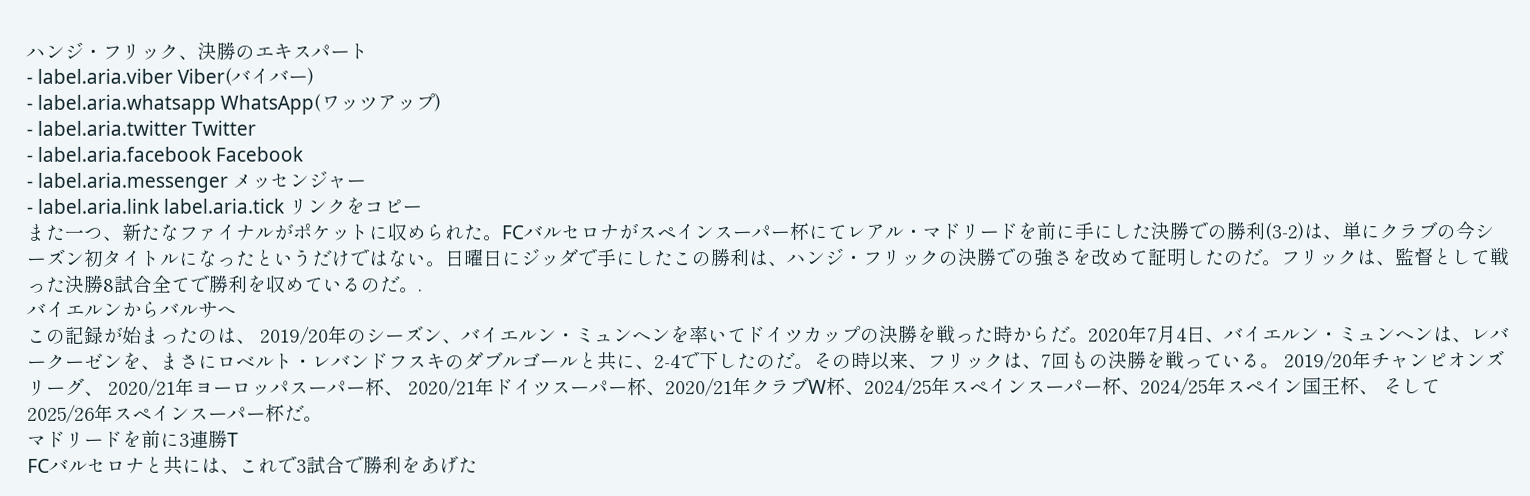ハンジ・フリック、決勝のエキスパート
- label.aria.viber Viber(バイバー)
- label.aria.whatsapp WhatsApp(ワッツアップ)
- label.aria.twitter Twitter
- label.aria.facebook Facebook
- label.aria.messenger メッセンジャー
- label.aria.link label.aria.tick リンクをコピー
また一つ、新たなファイナルがポケットに収められた。FCバルセロナがスペインスーパー杯にてレアル・マドリードを前に手にした決勝での勝利(3-2)は、単にクラブの今シーズン初タイトルになったというだけではない。日曜日にジッダで手にしたこの勝利は、ハンジ・フリックの決勝での強さを改めて証明したのだ。フリックは、監督として戦った決勝8試合全てで勝利を収めているのだ。.
バイエルンからバルサへ
この記録が始まったのは、 2019/20年のシーズン、バイエルン・ミュンヘンを率いてドイツカップの決勝を戦った時からだ。2020年7月4日、バイエルン・ミュンヘンは、レバークーゼンを、まさにロベルト・レバンドフスキのダブルゴールと共に、2-4で下したのだ。その時以来、フリックは、7回もの決勝を戦っている。 2019/20年チャンピオンズリーグ、 2020/21年ヨーロッパスーパー杯、 2020/21年ドイツスーパー杯、2020/21年クラブW杯、2024/25年スペインスーパー杯、2024/25年スペイン国王杯、 そして 2025/26年スペインスーパー杯だ。
マドリードを前に3連勝T
FCバルセロナと共には、これで3試合で勝利をあげた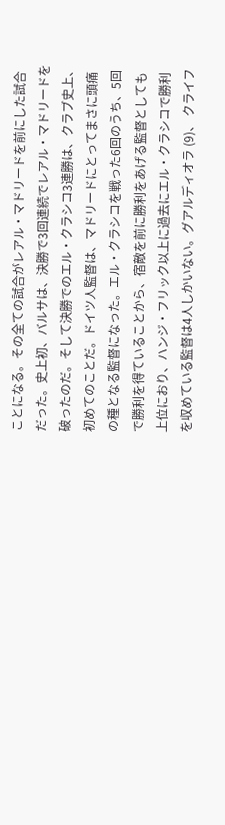ことになる。その全ての試合がレアル・マドリードを前にした試合だった。史上初、バルサは、決勝で3回連続でレアル・マドリードを破ったのだ。そして決勝でのエル・クラシコ3連勝は、クラブ史上、 初めてのことだ。ドイツ人監督は、マドリードにとってまさに頭痛の種となる監督になった。エル・クラシコを戦った6回のうち、5回で勝利を得ていることから、宿敵を前に勝利をあげる監督としても上位におり、ハンジ・フリック以上に過去にエル・クラシコで勝利を収めている監督は4人しかいない。グアルディオラ (9)、 クライフ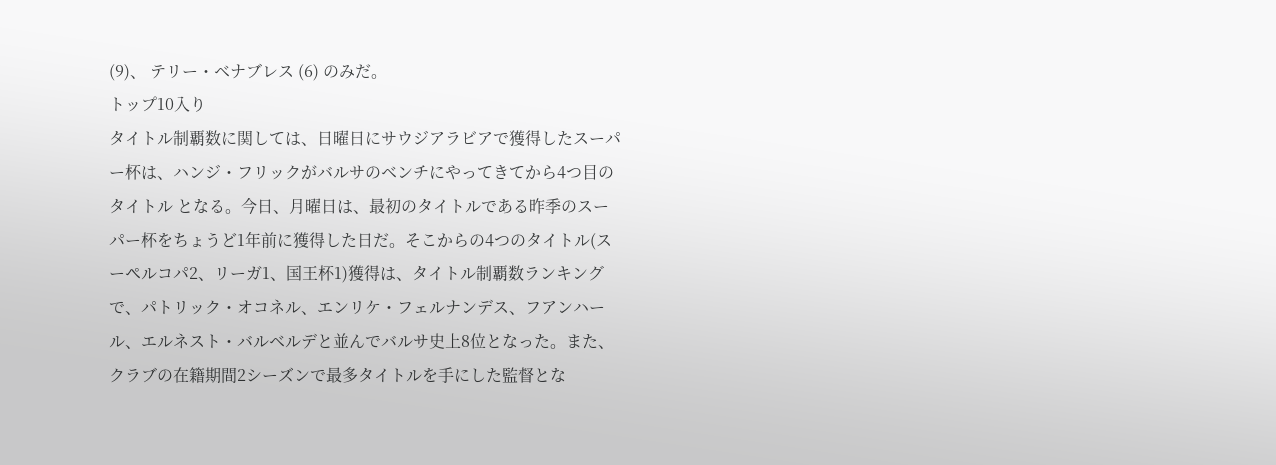(9)、 テリー・ベナブレス (6) のみだ。
トップ10入り
タイトル制覇数に関しては、日曜日にサウジアラビアで獲得したスーパー杯は、ハンジ・フリックがバルサのベンチにやってきてから4つ目のタイトル となる。今日、月曜日は、最初のタイトルである昨季のスーパー杯をちょうど1年前に獲得した日だ。そこからの4つのタイトル(スーペルコパ2、リーガ1、国王杯1)獲得は、タイトル制覇数ランキングで、パトリック・オコネル、エンリケ・フェルナンデス、フアンハール、エルネスト・バルベルデと並んでバルサ史上8位となった。また、クラブの在籍期間2シーズンで最多タイトルを手にした監督とな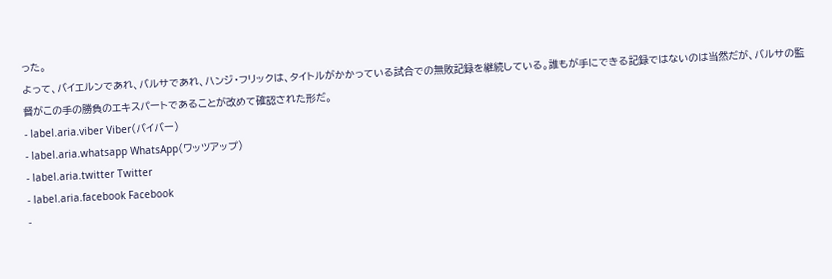った。
よって、バイエルンであれ、バルサであれ、ハンジ・フリックは、タイトルがかかっている試合での無敗記録を継続している。誰もが手にできる記録ではないのは当然だが、バルサの監督がこの手の勝負のエキスパートであることが改めて確認された形だ。
- label.aria.viber Viber(バイバー)
- label.aria.whatsapp WhatsApp(ワッツアップ)
- label.aria.twitter Twitter
- label.aria.facebook Facebook
-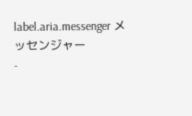label.aria.messenger メッセンジャー
-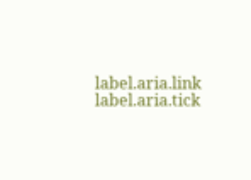label.aria.link label.aria.tick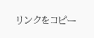リンクをコピー